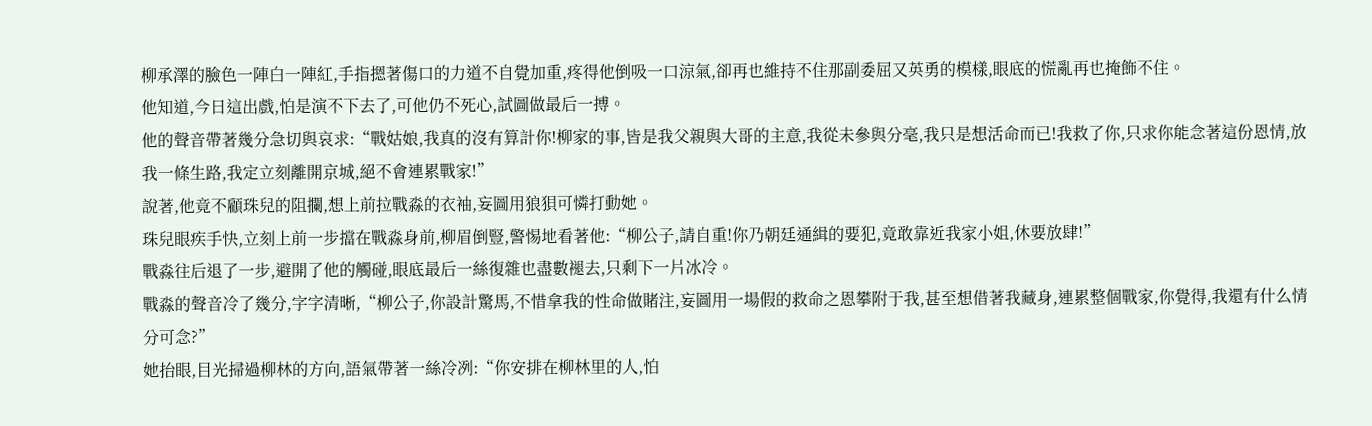柳承澤的臉色一陣白一陣紅,手指摁著傷口的力道不自覺加重,疼得他倒吸一口涼氣,卻再也維持不住那副委屈又英勇的模樣,眼底的慌亂再也掩飾不住。
他知道,今日這出戲,怕是演不下去了,可他仍不死心,試圖做最后一搏。
他的聲音帶著幾分急切與哀求:“戰姑娘,我真的沒有算計你!柳家的事,皆是我父親與大哥的主意,我從未參與分毫,我只是想活命而已!我救了你,只求你能念著這份恩情,放我一條生路,我定立刻離開京城,絕不會連累戰家!”
說著,他竟不顧珠兒的阻攔,想上前拉戰淼的衣袖,妄圖用狼狽可憐打動她。
珠兒眼疾手快,立刻上前一步擋在戰淼身前,柳眉倒豎,警惕地看著他:“柳公子,請自重!你乃朝廷通緝的要犯,竟敢靠近我家小姐,休要放肆!”
戰淼往后退了一步,避開了他的觸碰,眼底最后一絲復雜也盡數褪去,只剩下一片冰冷。
戰淼的聲音冷了幾分,字字清晰,“柳公子,你設計驚馬,不惜拿我的性命做賭注,妄圖用一場假的救命之恩攀附于我,甚至想借著我藏身,連累整個戰家,你覺得,我還有什么情分可念?”
她抬眼,目光掃過柳林的方向,語氣帶著一絲冷冽:“你安排在柳林里的人,怕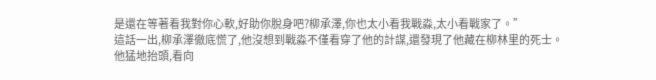是還在等著看我對你心軟,好助你脫身吧?柳承澤,你也太小看我戰淼,太小看戰家了。”
這話一出,柳承澤徹底慌了,他沒想到戰淼不僅看穿了他的計謀,還發現了他藏在柳林里的死士。
他猛地抬頭,看向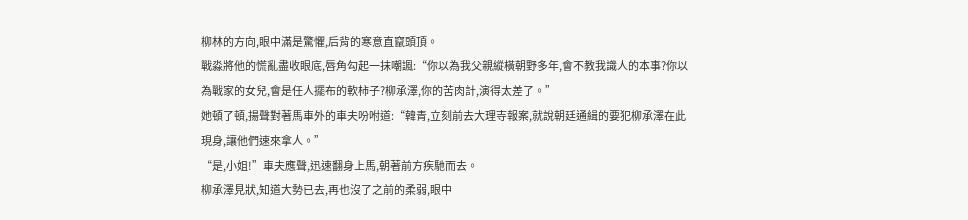柳林的方向,眼中滿是驚懼,后背的寒意直竄頭頂。
戰淼將他的慌亂盡收眼底,唇角勾起一抹嘲諷:“你以為我父親縱橫朝野多年,會不教我識人的本事?你以為戰家的女兒,會是任人擺布的軟柿子?柳承澤,你的苦肉計,演得太差了。”
她頓了頓,揚聲對著馬車外的車夫吩咐道:“韓青,立刻前去大理寺報案,就說朝廷通緝的要犯柳承澤在此現身,讓他們速來拿人。”
“是,小姐!”車夫應聲,迅速翻身上馬,朝著前方疾馳而去。
柳承澤見狀,知道大勢已去,再也沒了之前的柔弱,眼中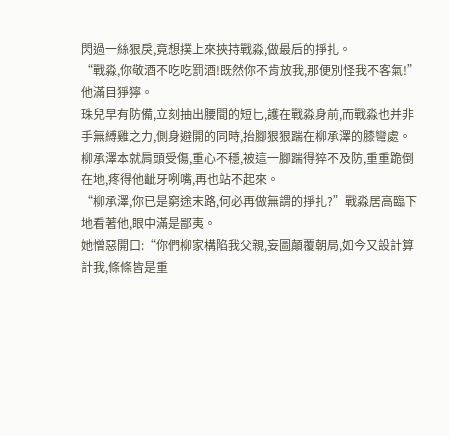閃過一絲狠戾,竟想撲上來挾持戰淼,做最后的掙扎。
“戰淼,你敬酒不吃吃罰酒!既然你不肯放我,那便別怪我不客氣!”他滿目猙獰。
珠兒早有防備,立刻抽出腰間的短匕,護在戰淼身前,而戰淼也并非手無縛雞之力,側身避開的同時,抬腳狠狠踹在柳承澤的膝彎處。
柳承澤本就肩頭受傷,重心不穩,被這一腳踹得猝不及防,重重跪倒在地,疼得他齜牙咧嘴,再也站不起來。
“柳承澤,你已是窮途末路,何必再做無謂的掙扎?”戰淼居高臨下地看著他,眼中滿是鄙夷。
她憎惡開口:“你們柳家構陷我父親,妄圖顛覆朝局,如今又設計算計我,條條皆是重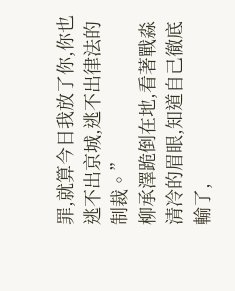罪,就算今日我放了你,你也逃不出京城,逃不出律法的制裁。”
柳承澤跪倒在地,看著戰淼清冷的眉眼,知道自己徹底輸了,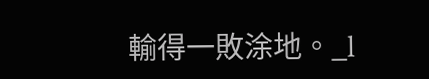輸得一敗涂地。_l